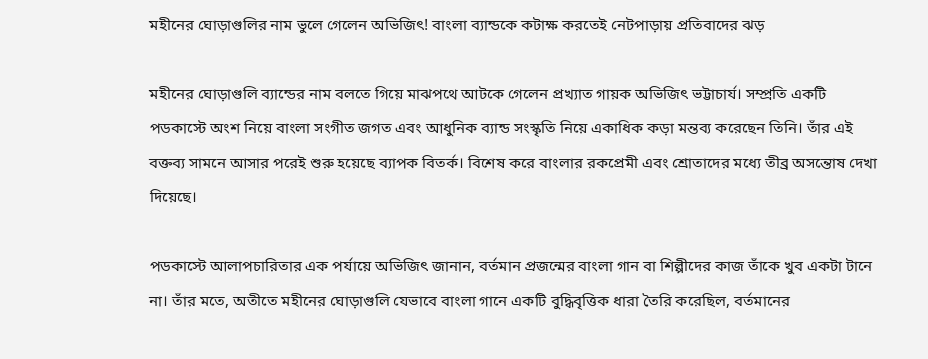মহীনের ঘোড়াগুলির নাম ভুলে গেলেন অভিজিৎ! বাংলা ব্যান্ডকে কটাক্ষ করতেই নেটপাড়ায় প্রতিবাদের ঝড়

মহীনের ঘোড়াগুলি ব্যান্ডের নাম বলতে গিয়ে মাঝপথে আটকে গেলেন প্রখ্যাত গায়ক অভিজিৎ ভট্টাচার্য। সম্প্রতি একটি পডকাস্টে অংশ নিয়ে বাংলা সংগীত জগত এবং আধুনিক ব্যান্ড সংস্কৃতি নিয়ে একাধিক কড়া মন্তব্য করেছেন তিনি। তাঁর এই বক্তব্য সামনে আসার পরেই শুরু হয়েছে ব্যাপক বিতর্ক। বিশেষ করে বাংলার রকপ্রেমী এবং শ্রোতাদের মধ্যে তীব্র অসন্তোষ দেখা দিয়েছে।

পডকাস্টে আলাপচারিতার এক পর্যায়ে অভিজিৎ জানান, বর্তমান প্রজন্মের বাংলা গান বা শিল্পীদের কাজ তাঁকে খুব একটা টানে না। তাঁর মতে, অতীতে মহীনের ঘোড়াগুলি যেভাবে বাংলা গানে একটি বুদ্ধিবৃত্তিক ধারা তৈরি করেছিল, বর্তমানের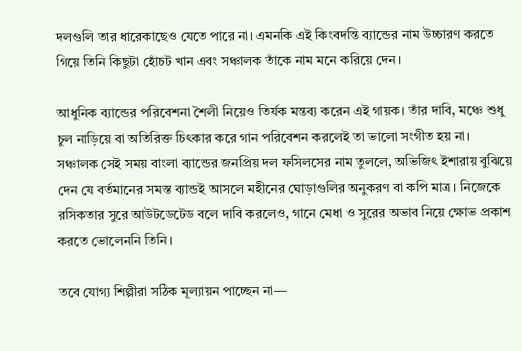দলগুলি তার ধারেকাছেও যেতে পারে না। এমনকি এই কিংবদন্তি ব্যান্ডের নাম উচ্চারণ করতে গিয়ে তিনি কিছুটা হোঁচট খান এবং সঞ্চালক তাঁকে নাম মনে করিয়ে দেন।

আধুনিক ব্যান্ডের পরিবেশনা শৈলী নিয়েও তির্যক মন্তব্য করেন এই গায়ক। তাঁর দাবি, মঞ্চে শুধু চুল নাড়িয়ে বা অতিরিক্ত চিৎকার করে গান পরিবেশন করলেই তা ভালো সংগীত হয় না। সঞ্চালক সেই সময় বাংলা ব্যান্ডের জনপ্রিয় দল ফসিলসের নাম তুললে, অভিজিৎ ইশারায় বুঝিয়ে দেন যে বর্তমানের সমস্ত ব্যান্ডই আসলে মহীনের ঘোড়াগুলির অনুকরণ বা কপি মাত্র। নিজেকে রসিকতার সুরে আউটডেটেড বলে দাবি করলেও, গানে মেধা ও সুরের অভাব নিয়ে ক্ষোভ প্রকাশ করতে ভোলেননি তিনি।

তবে যোগ্য শিল্পীরা সঠিক মূল্যায়ন পাচ্ছেন না—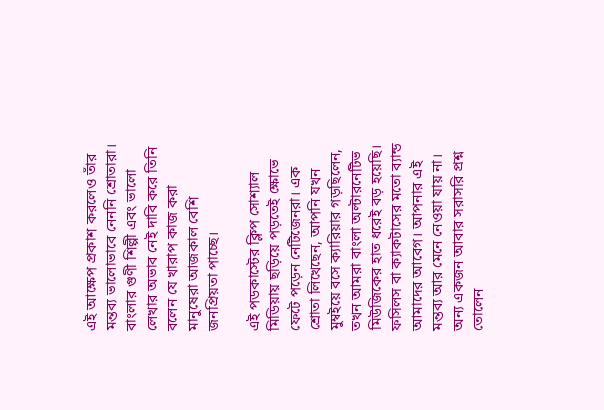এই আক্ষেপ প্রকাশ করলেও তাঁর মন্তব্য ভালোভাবে নেননি শ্রোতারা। বাংলার গুণী শিল্পী এবং ভালো লেখার অভাব নেই দাবি করে তিনি বলেন যে খারাপ কাজ করা মানুষেরা আজকাল বেশি জনপ্রিয়তা পাচ্ছে।

এই পডকাস্টের ক্লিপ সোশ্যাল মিডিয়ায় ছড়িয়ে পড়তেই ক্ষোভে ফেটে পড়েন নেটিজেনরা। এক শ্রোতা লিখেছেন, আপনি যখন মুম্বইয়ে বসে ক্যারিয়ার গড়ছিলেন, তখন আমরা বাংলা অল্টারনেটিভ মিউজিকের হাত ধরেই বড় হয়েছি। ফসিলস বা ক্যাকটাসের মতো ব্যান্ড আমাদের আবেগ। আপনার এই মন্তব্য আর মেনে নেওয়া যায় না। অন্য একজন আবার সরাসরি প্রশ্ন তোলেন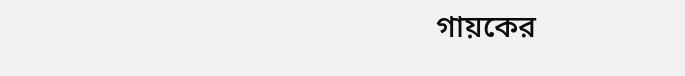গায়কের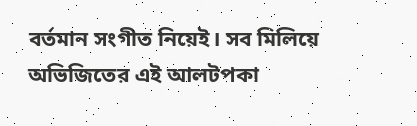বর্তমান সংগীত নিয়েই। সব মিলিয়ে অভিজিতের এই আলটপকা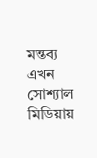মন্তব্য এখন সোশ্যাল মিডিয়ায়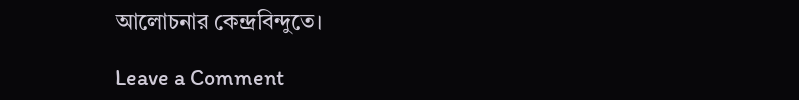আলোচনার কেন্দ্রবিন্দুতে।

Leave a Comment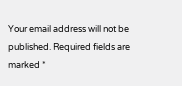Your email address will not be published. Required fields are marked *